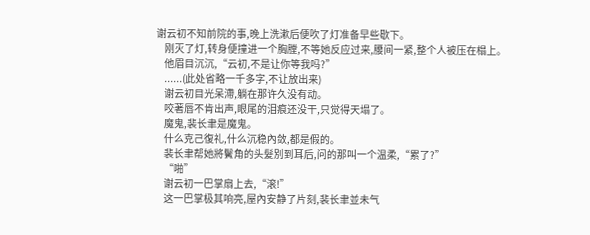谢云初不知前院的事,晚上洗漱后便吹了灯准备早些歇下。
    刚灭了灯,转身便撞进一个胸膛,不等她反应过来,腰间一紧,整个人被压在榻上。
    他眉目沉沉,“云初,不是让你等我吗?”
    ......(此处省略一千多字,不让放出来)
    谢云初目光呆滯,躺在那许久没有动。
    咬著唇不肯出声,眼尾的泪痕还没干,只觉得天塌了。
    魔鬼,裴长聿是魔鬼。
    什么克己復礼,什么沉稳內敛,都是假的。
    裴长聿帮她將鬢角的头髮別到耳后,问的那叫一个温柔,“累了?”
    “啪”
    谢云初一巴掌扇上去,“滚!”
    这一巴掌极其响亮,屋內安静了片刻,裴长聿並未气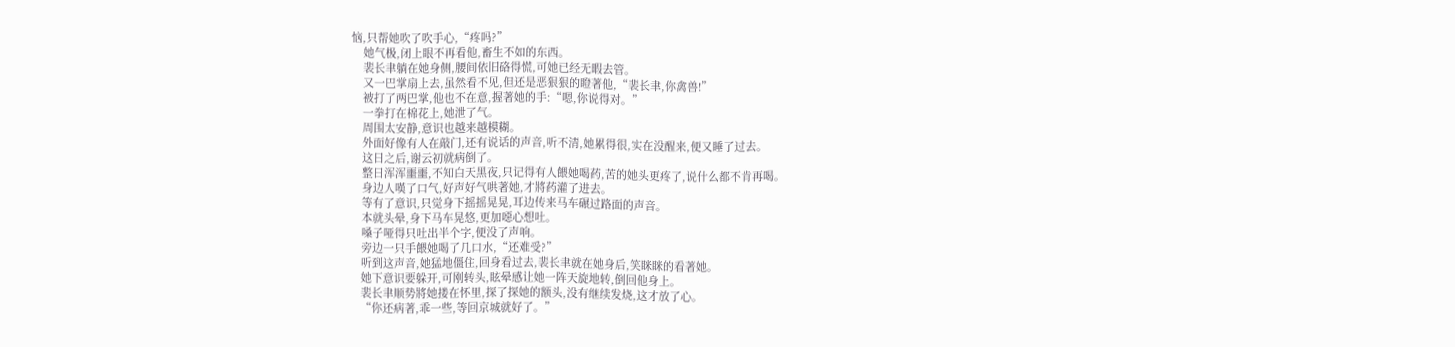恼,只帮她吹了吹手心,“疼吗?”
    她气极,闭上眼不再看他,畜生不如的东西。
    裴长聿躺在她身侧,腰间依旧硌得慌,可她已经无暇去管。
    又一巴掌扇上去,虽然看不见,但还是恶狠狠的瞪著他,“裴长聿,你禽兽!”
    被打了两巴掌,他也不在意,握著她的手:“嗯,你说得对。”
    一拳打在棉花上,她泄了气。
    周围太安静,意识也越来越模糊。
    外面好像有人在敲门,还有说话的声音,听不清,她累得很,实在没醒来,便又睡了过去。
    这日之后,谢云初就病倒了。
    整日浑浑噩噩,不知白天黑夜,只记得有人餵她喝药,苦的她头更疼了,说什么都不肯再喝。
    身边人嘆了口气,好声好气哄著她,才將药灌了进去。
    等有了意识,只觉身下摇摇晃晃,耳边传来马车碾过路面的声音。
    本就头晕,身下马车晃悠,更加噁心想吐。
    嗓子哑得只吐出半个字,便没了声响。
    旁边一只手餵她喝了几口水,“还难受?”
    听到这声音,她猛地僵住,回身看过去,裴长聿就在她身后,笑眯眯的看著她。
    她下意识要躲开,可刚转头,眩晕感让她一阵天旋地转,倒回他身上。
    裴长聿顺势將她搂在怀里,探了探她的额头,没有继续发烧,这才放了心。
    “你还病著,乖一些,等回京城就好了。”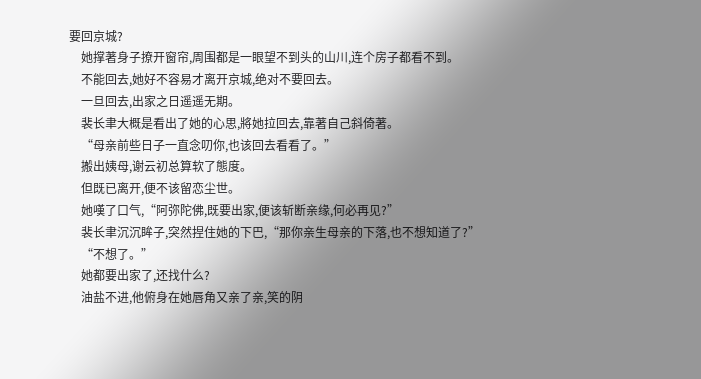要回京城?
    她撑著身子撩开窗帘,周围都是一眼望不到头的山川,连个房子都看不到。
    不能回去,她好不容易才离开京城,绝对不要回去。
    一旦回去,出家之日遥遥无期。
    裴长聿大概是看出了她的心思,將她拉回去,靠著自己斜倚著。
    “母亲前些日子一直念叨你,也该回去看看了。”
    搬出姨母,谢云初总算软了態度。
    但既已离开,便不该留恋尘世。
    她嘆了口气,“阿弥陀佛,既要出家,便该斩断亲缘,何必再见?”
    裴长聿沉沉眸子,突然捏住她的下巴,“那你亲生母亲的下落,也不想知道了?”
    “不想了。”
    她都要出家了,还找什么?
    油盐不进,他俯身在她唇角又亲了亲,笑的阴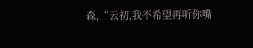森,“云初,我不希望再听你嘴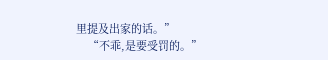里提及出家的话。”
    “不乖,是要受罚的。”